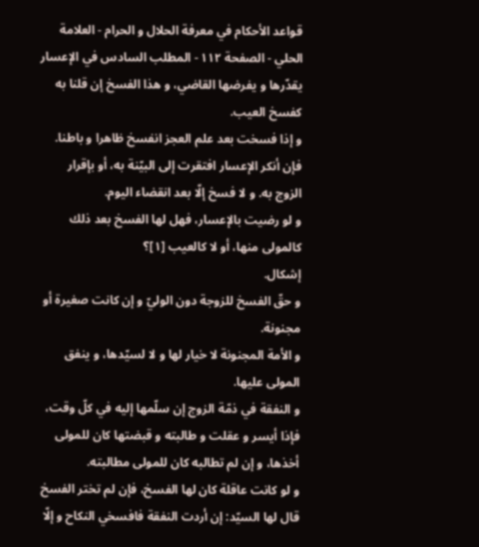قواعد الأحكام في معرفة الحلال و الحرام - العلامة الحلي - الصفحة ١١٢ - المطلب السادس في الإعسار
يقدّرها و يفرضها القاضي، و هذا الفسخ إن قلنا به كفسخ العيب.
و إذا فسخت بعد علم العجز انفسخ ظاهرا و باطنا.
فإن أنكر الإعسار افتقرت إلى البيّنة به، أو بإقرار الزوج به. و لا فسخ إلّا بعد انقضاء اليوم.
و لو رضيت بالإعسار، فهل لها الفسخ بعد ذلك كالمولى منها، أو لا كالعيب [١]؟
إشكال.
و حقّ الفسخ للزوجة دون الوليّ و إن كانت صغيرة أو مجنونة.
و الأمة المجنونة لا خيار لها و لا لسيّدها، و ينفق المولى عليها.
و النفقة في ذمّة الزوج إن سلّمها إليه في كلّ وقت، فإذا أيسر و عقلت و طالبته و قبضتها كان للمولى أخذها، و إن لم تطالبه كان للمولى مطالبته.
و لو كانت عاقلة كان لها الفسخ، فإن لم تختر الفسخ قال لها السيّد: إن أردت النفقة فافسخي النكاح و إلّا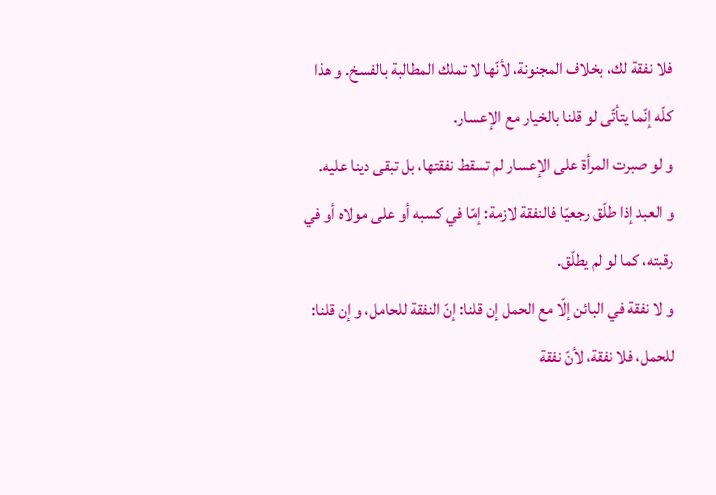فلا نفقة لك، بخلاف المجنونة، لأنّها لا تملك المطالبة بالفسخ. و هذا كلّه إنّما يتأتّى لو قلنا بالخيار مع الإعسار.
و لو صبرت المرأة على الإعسار لم تسقط نفقتها، بل تبقى دينا عليه.
و العبد إذا طلّق رجعيّا فالنفقة لازمة: إمّا في كسبه أو على مولاه أو في رقبته، كما لو لم يطلّق.
و لا نفقة في البائن إلّا مع الحمل إن قلنا: إنّ النفقة للحامل، و إن قلنا: للحمل، فلا نفقة، لأنّ نفقة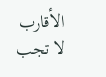الأقارب لا تجب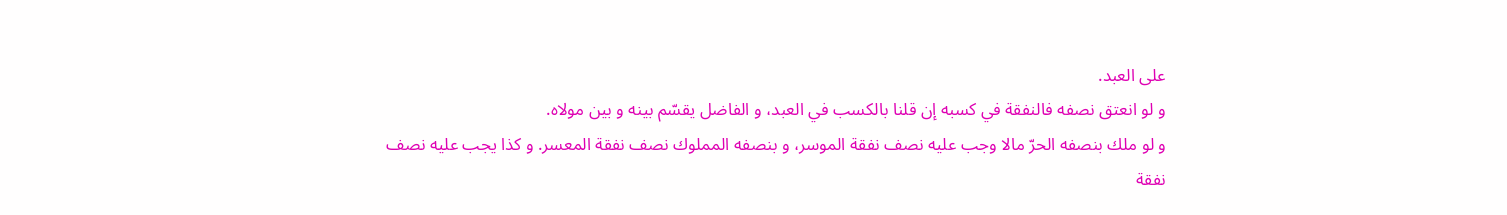على العبد.
و لو انعتق نصفه فالنفقة في كسبه إن قلنا بالكسب في العبد، و الفاضل يقسّم بينه و بين مولاه.
و لو ملك بنصفه الحرّ مالا وجب عليه نصف نفقة الموسر، و بنصفه المملوك نصف نفقة المعسر. و كذا يجب عليه نصف نفقة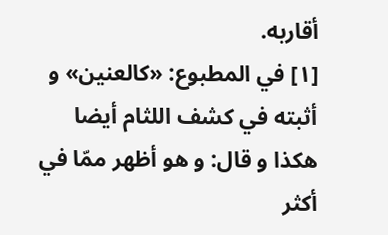أقاربه.
[١] في المطبوع: «كالعنين» و أثبته في كشف اللثام أيضا هكذا و قال: و هو أظهر ممّا في أكثر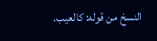النسخ من قوله: كالعيب.